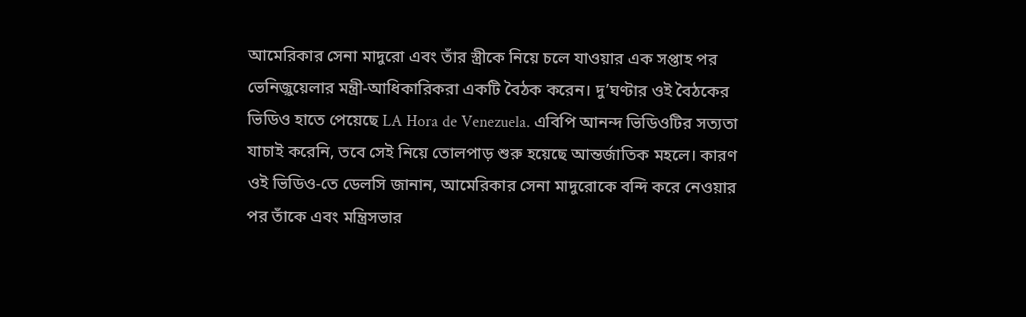আমেরিকার সেনা মাদুরো এবং তাঁর স্ত্রীকে নিয়ে চলে যাওয়ার এক সপ্তাহ পর ভেনিজ়ুয়েলার মন্ত্রী-আধিকারিকরা একটি বৈঠক করেন। দু’ঘণ্টার ওই বৈঠকের ভিডিও হাতে পেয়েছে LA Hora de Venezuela. এবিপি আনন্দ ভিডিওটির সত্যতা যাচাই করেনি, তবে সেই নিয়ে তোলপাড় শুরু হয়েছে আন্তর্জাতিক মহলে। কারণ ওই ভিডিও-তে ডেলসি জানান, আমেরিকার সেনা মাদুরোকে বন্দি করে নেওয়ার পর তাঁকে এবং মন্ত্রিসভার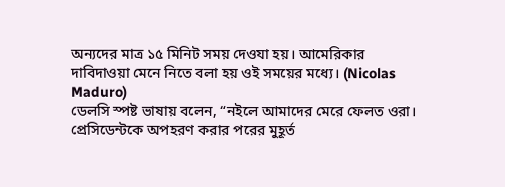অন্যদের মাত্র ১৫ মিনিট সময় দেওযা হয়। আমেরিকার দাবিদাওয়া মেনে নিতে বলা হয় ওই সময়ের মধ্যে। (Nicolas Maduro)
ডেলসি স্পষ্ট ভাষায় বলেন, “নইলে আমাদের মেরে ফেলত ওরা। প্রেসিডেন্টকে অপহরণ করার পরের মুহূর্ত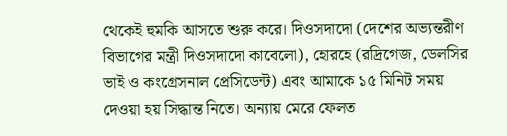থেকেই হুমকি আসতে শুরু করে। দিওসদাদো (দেশের অভ্যন্তরীণ বিভাগের মন্ত্রী দিওসদাদো কাবেলো), হোরহে (রদ্রিগেজ, ডেলসির ভাই ও কংগ্রেসনাল প্রেসিডেন্ট) এবং আমাকে ১৫ মিনিট সময় দেওয়া হয় সিদ্ধান্ত নিতে। অন্যায় মেরে ফেলত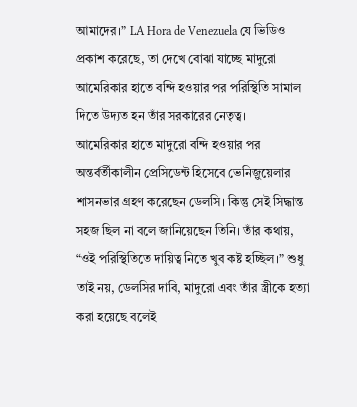আমাদের।” LA Hora de Venezuela যে ভিডিও প্রকাশ করেছে, তা দেখে বোঝা যাচ্ছে মাদুরো আমেরিকার হাতে বন্দি হওয়ার পর পরিস্থিতি সামাল দিতে উদ্যত হন তাঁর সরকারের নেতৃত্ব।
আমেরিকার হাতে মাদুরো বন্দি হওয়ার পর অন্তর্বর্তীকালীন প্রেসিডেন্ট হিসেবে ভেনিজ়ুয়েলার শাসনভার গ্রহণ করেছেন ডেলসি। কিন্তু সেই সিদ্ধান্ত সহজ ছিল না বলে জানিয়েছেন তিনি। তাঁর কথায়, “ওই পরিস্থিতিতে দায়িত্ব নিতে খুব কষ্ট হচ্ছিল।” শুধু তাই নয়, ডেলসির দাবি, মাদুরো এবং তাঁর স্ত্রীকে হত্যা করা হয়েছে বলেই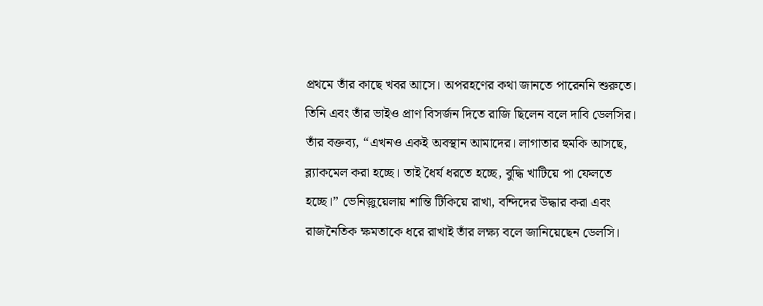প্রথমে তাঁর কাছে খবর আসে। অপরহণের কথা জানতে পারেননি শুরুতে। তিনি এবং তাঁর ভাইও প্রাণ বিসর্জন দিতে রাজি ছিলেন বলে দাবি ডেলসির। তাঁর বক্তব্য, “এখনও একই অবস্থান আমাদের। লাগাতার হুমকি আসছে, ব্ল্যাকমেল করা হচ্ছে। তাই ধৈর্য ধরতে হচ্ছে, বুদ্ধি খাটিয়ে পা ফেলতে হচ্ছে।” ভেনিজ়ুয়েলায় শান্তি টিকিয়ে রাখা, বন্দিদের উদ্ধার করা এবং রাজনৈতিক ক্ষমতাকে ধরে রাখাই তাঁর লক্ষ্য বলে জানিয়েছেন ডেলসি।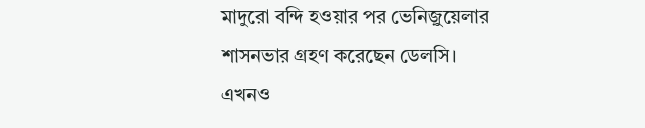মাদুরো বন্দি হওয়ার পর ভেনিজ়ুয়েলার শাসনভার গ্রহণ করেছেন ডেলসি। এখনও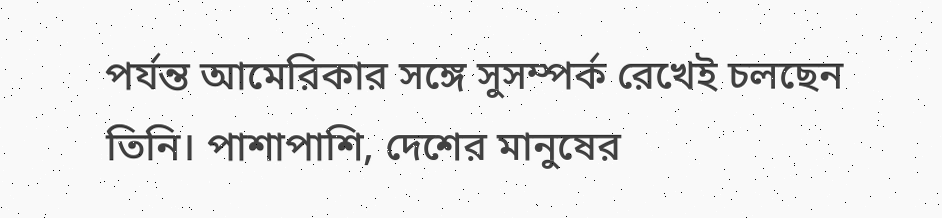পর্যন্ত আমেরিকার সঙ্গে সুসম্পর্ক রেখেই চলছেন তিনি। পাশাপাশি, দেশের মানুষের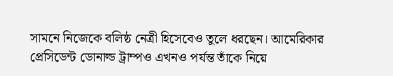সামনে নিজেকে বলিষ্ঠ নেত্রী হিসেবেও তুলে ধরছেন। আমেরিকার প্রেসিডেন্ট ডোনাল্ড ট্রাম্পও এখনও পর্যন্ত তাঁকে নিয়ে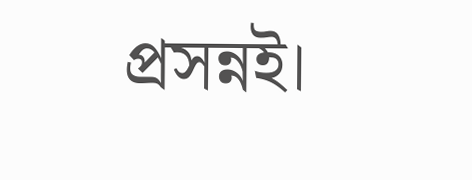প্রসন্নই।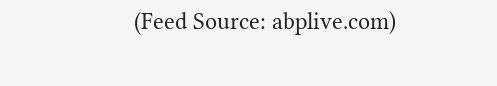(Feed Source: abplive.com)